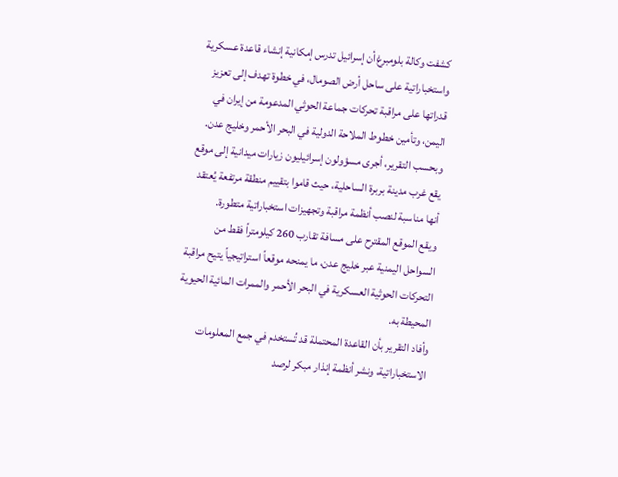كشفت وكالة بلومبرغ أن إسرائيل تدرس إمكانية إنشاء قاعدة عسكرية واستخباراتية على ساحل أرض الصومال، في خطوة تهدف إلى تعزيز قدراتها على مراقبة تحركات جماعة الحوثي المدعومة من إيران في اليمن، وتأمين خطوط الملاحة الدولية في البحر الأحمر وخليج عدن.
وبحسب التقرير، أجرى مسؤولون إسرائيليون زيارات ميدانية إلى موقع يقع غرب مدينة بربرة الساحلية، حيث قاموا بتقييم منطقة مرتفعة يُعتقد أنها مناسبة لنصب أنظمة مراقبة وتجهيزات استخباراتية متطورة.
ويقع الموقع المقترح على مسافة تقارب 260 كيلومتراً فقط من السواحل اليمنية عبر خليج عدن، ما يمنحه موقعاً استراتيجياً يتيح مراقبة التحركات الحوثية العسكرية في البحر الأحمر والممرات المائية الحيوية المحيطة به.
وأفاد التقرير بأن القاعدة المحتملة قد تُستخدم في جمع المعلومات الاستخباراتية، ونشر أنظمة إنذار مبكر لرصد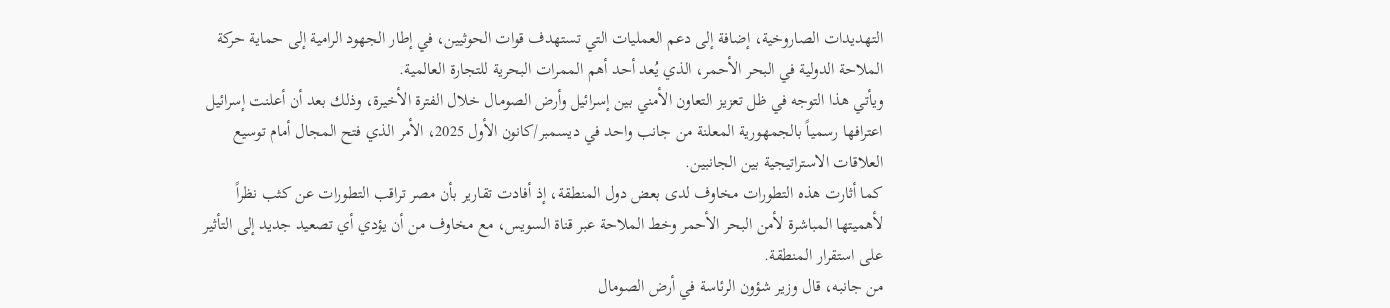التهديدات الصاروخية، إضافة إلى دعم العمليات التي تستهدف قوات الحوثيين، في إطار الجهود الرامية إلى حماية حركة الملاحة الدولية في البحر الأحمر، الذي يُعد أحد أهم الممرات البحرية للتجارة العالمية.
ويأتي هذا التوجه في ظل تعزيز التعاون الأمني بين إسرائيل وأرض الصومال خلال الفترة الأخيرة، وذلك بعد أن أعلنت إسرائيل اعترافها رسمياً بالجمهورية المعلنة من جانب واحد في ديسمبر/كانون الأول 2025، الأمر الذي فتح المجال أمام توسيع العلاقات الاستراتيجية بين الجانبين.
كما أثارت هذه التطورات مخاوف لدى بعض دول المنطقة، إذ أفادت تقارير بأن مصر تراقب التطورات عن كثب نظراً لأهميتها المباشرة لأمن البحر الأحمر وخط الملاحة عبر قناة السويس، مع مخاوف من أن يؤدي أي تصعيد جديد إلى التأثير على استقرار المنطقة.
من جانبه، قال وزير شؤون الرئاسة في أرض الصومال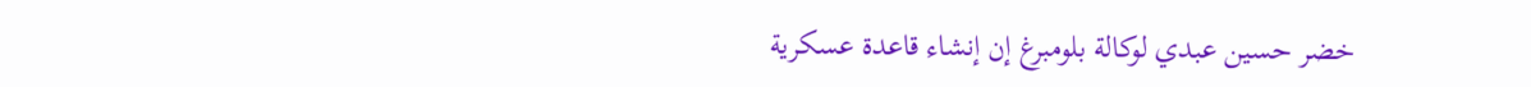خضر حسين عبدي لوكالة بلومبرغ إن إنشاء قاعدة عسكرية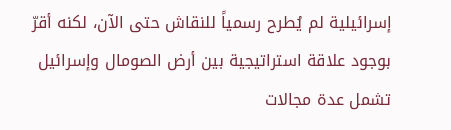إسرائيلية لم يُطرح رسمياً للنقاش حتى الآن، لكنه أقرّ بوجود علاقة استراتيجية بين أرض الصومال وإسرائيل تشمل عدة مجالات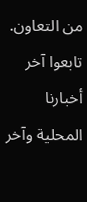من التعاون.
تابعوا آخر أخبارنا المحلية وآخر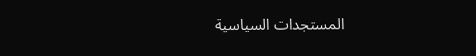المستجدات السياسية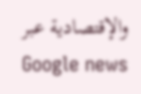والإقتصادية عبر Google news